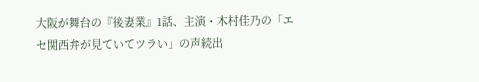大阪が舞台の『後妻業』1話、主演・木村佳乃の「エセ関西弁が見ていてツラい」の声続出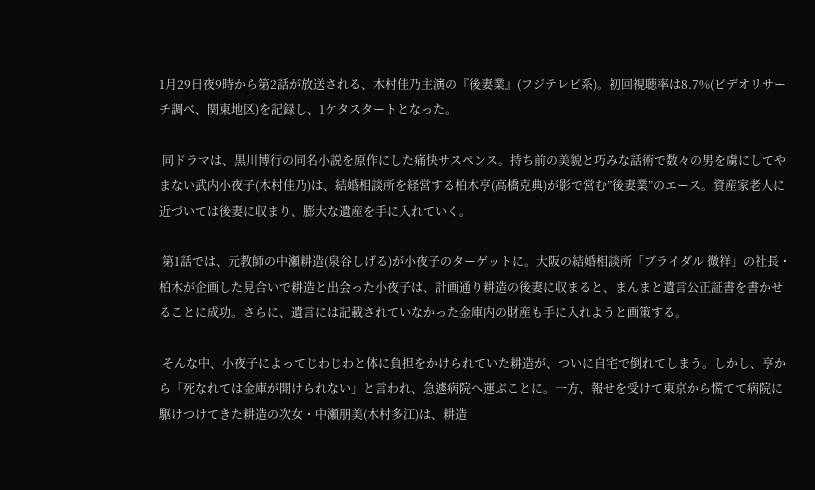1月29日夜9時から第2話が放送される、木村佳乃主演の『後妻業』(フジテレビ系)。初回視聴率は8.7%(ビデオリサーチ調べ、関東地区)を記録し、1ケタスタートとなった。

 同ドラマは、黒川博行の同名小説を原作にした痛快サスペンス。持ち前の美貌と巧みな話術で数々の男を虜にしてやまない武内小夜子(木村佳乃)は、結婚相談所を経営する柏木亨(高橋克典)が影で営む”後妻業”のエース。資産家老人に近づいては後妻に収まり、膨大な遺産を手に入れていく。

 第1話では、元教師の中瀬耕造(泉谷しげる)が小夜子のターゲットに。大阪の結婚相談所「ブライダル 微祥」の社長・柏木が企画した見合いで耕造と出会った小夜子は、計画通り耕造の後妻に収まると、まんまと遺言公正証書を書かせることに成功。さらに、遺言には記載されていなかった金庫内の財産も手に入れようと画策する。

 そんな中、小夜子によってじわじわと体に負担をかけられていた耕造が、ついに自宅で倒れてしまう。しかし、亨から「死なれては金庫が開けられない」と言われ、急遽病院へ運ぶことに。一方、報せを受けて東京から慌てて病院に駆けつけてきた耕造の次女・中瀬朋美(木村多江)は、耕造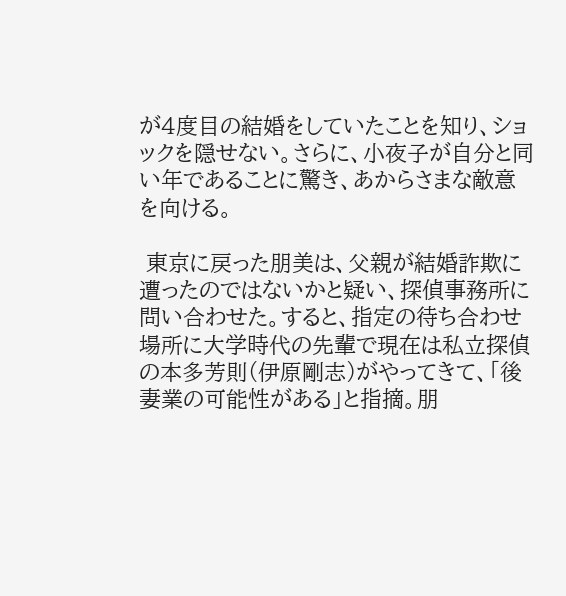が4度目の結婚をしていたことを知り、ショックを隠せない。さらに、小夜子が自分と同い年であることに驚き、あからさまな敵意を向ける。

 東京に戻った朋美は、父親が結婚詐欺に遭ったのではないかと疑い、探偵事務所に問い合わせた。すると、指定の待ち合わせ場所に大学時代の先輩で現在は私立探偵の本多芳則(伊原剛志)がやってきて、「後妻業の可能性がある」と指摘。朋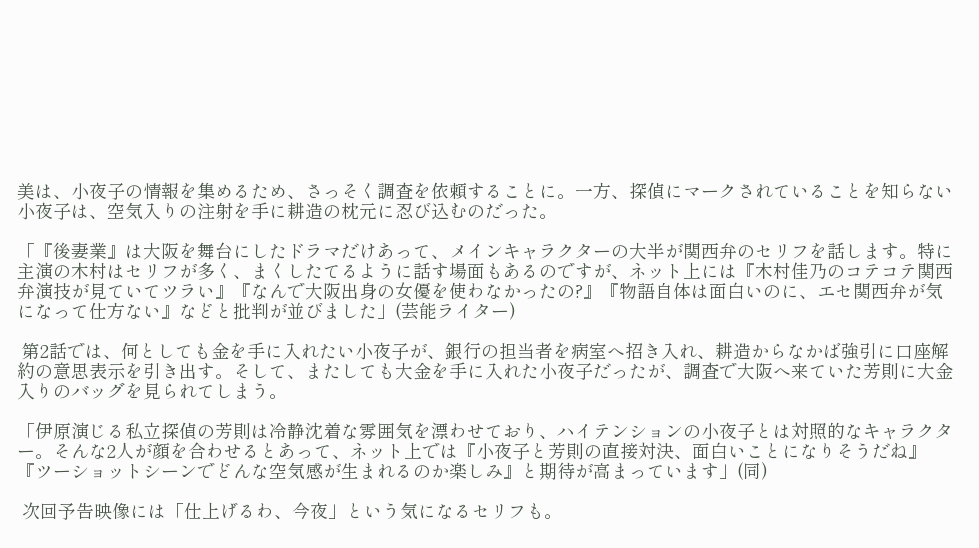美は、小夜子の情報を集めるため、さっそく調査を依頼することに。一方、探偵にマークされていることを知らない小夜子は、空気入りの注射を手に耕造の枕元に忍び込むのだった。

「『後妻業』は大阪を舞台にしたドラマだけあって、メインキャラクターの大半が関西弁のセリフを話します。特に主演の木村はセリフが多く、まくしたてるように話す場面もあるのですが、ネット上には『木村佳乃のコテコテ関西弁演技が見ていてツラい』『なんで大阪出身の女優を使わなかったの?』『物語自体は面白いのに、エセ関西弁が気になって仕方ない』などと批判が並びました」(芸能ライター)

 第2話では、何としても金を手に入れたい小夜子が、銀行の担当者を病室へ招き入れ、耕造からなかば強引に口座解約の意思表示を引き出す。そして、またしても大金を手に入れた小夜子だったが、調査で大阪へ来ていた芳則に大金入りのバッグを見られてしまう。

「伊原演じる私立探偵の芳則は冷静沈着な雰囲気を漂わせており、ハイテンションの小夜子とは対照的なキャラクター。そんな2人が顔を合わせるとあって、ネット上では『小夜子と芳則の直接対決、面白いことになりそうだね』『ツーショットシーンでどんな空気感が生まれるのか楽しみ』と期待が高まっています」(同)

 次回予告映像には「仕上げるわ、今夜」という気になるセリフも。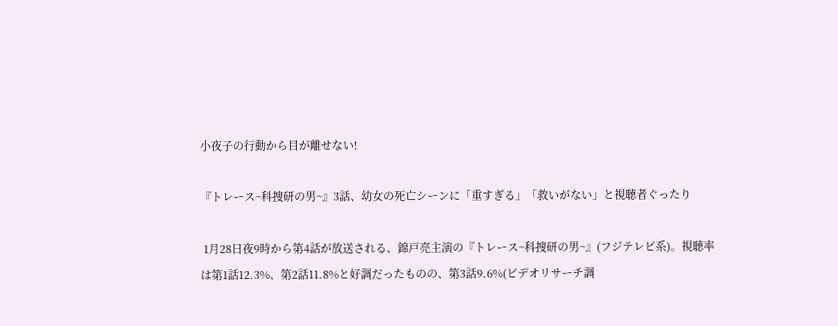小夜子の行動から目が離せない!

『トレース~科捜研の男~』3話、幼女の死亡シーンに「重すぎる」「救いがない」と視聴者ぐったり

 1月28日夜9時から第4話が放送される、錦戸亮主演の『トレース~科捜研の男~』(フジテレビ系)。視聴率は第1話12.3%、第2話11.8%と好調だったものの、第3話9.6%(ビデオリサーチ調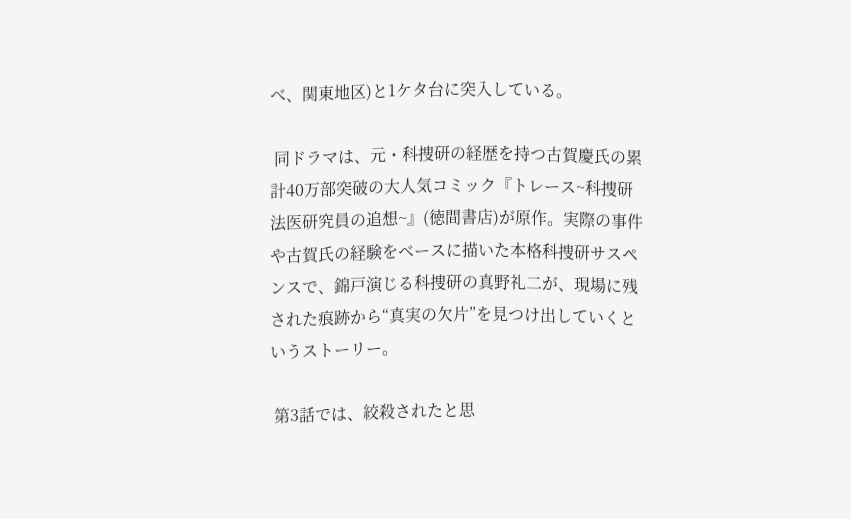べ、関東地区)と1ケタ台に突入している。

 同ドラマは、元・科捜研の経歴を持つ古賀慶氏の累計40万部突破の大人気コミック『トレース~科捜研法医研究員の追想~』(徳間書店)が原作。実際の事件や古賀氏の経験をベースに描いた本格科捜研サスペンスで、錦戸演じる科捜研の真野礼二が、現場に残された痕跡から“真実の欠片”を見つけ出していくというストーリー。

 第3話では、絞殺されたと思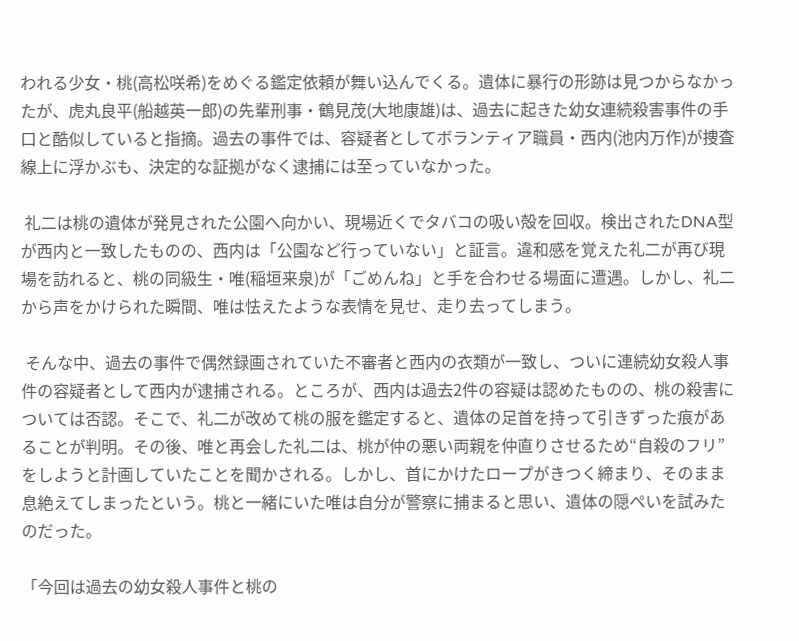われる少女・桃(高松咲希)をめぐる鑑定依頼が舞い込んでくる。遺体に暴行の形跡は見つからなかったが、虎丸良平(船越英一郎)の先輩刑事・鶴見茂(大地康雄)は、過去に起きた幼女連続殺害事件の手口と酷似していると指摘。過去の事件では、容疑者としてボランティア職員・西内(池内万作)が捜査線上に浮かぶも、決定的な証拠がなく逮捕には至っていなかった。

 礼二は桃の遺体が発見された公園へ向かい、現場近くでタバコの吸い殻を回収。検出されたDNA型が西内と一致したものの、西内は「公園など行っていない」と証言。違和感を覚えた礼二が再び現場を訪れると、桃の同級生・唯(稲垣来泉)が「ごめんね」と手を合わせる場面に遭遇。しかし、礼二から声をかけられた瞬間、唯は怯えたような表情を見せ、走り去ってしまう。

 そんな中、過去の事件で偶然録画されていた不審者と西内の衣類が一致し、ついに連続幼女殺人事件の容疑者として西内が逮捕される。ところが、西内は過去2件の容疑は認めたものの、桃の殺害については否認。そこで、礼二が改めて桃の服を鑑定すると、遺体の足首を持って引きずった痕があることが判明。その後、唯と再会した礼二は、桃が仲の悪い両親を仲直りさせるため“自殺のフリ”をしようと計画していたことを聞かされる。しかし、首にかけたロープがきつく締まり、そのまま息絶えてしまったという。桃と一緒にいた唯は自分が警察に捕まると思い、遺体の隠ぺいを試みたのだった。

「今回は過去の幼女殺人事件と桃の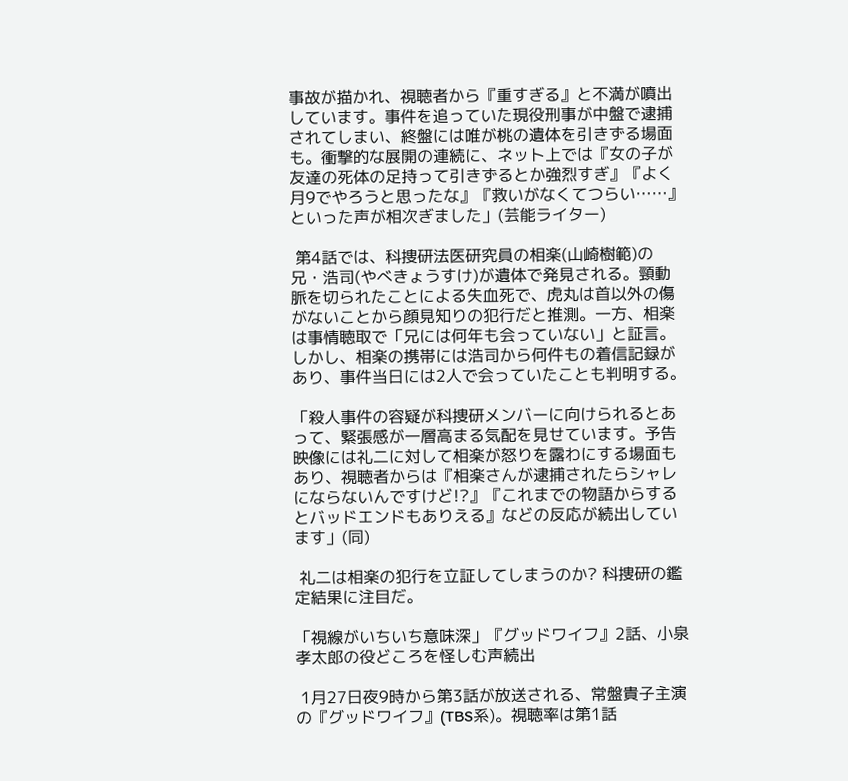事故が描かれ、視聴者から『重すぎる』と不満が噴出しています。事件を追っていた現役刑事が中盤で逮捕されてしまい、終盤には唯が桃の遺体を引きずる場面も。衝撃的な展開の連続に、ネット上では『女の子が友達の死体の足持って引きずるとか強烈すぎ』『よく月9でやろうと思ったな』『救いがなくてつらい……』といった声が相次ぎました」(芸能ライター)

 第4話では、科捜研法医研究員の相楽(山崎樹範)の兄・浩司(やべきょうすけ)が遺体で発見される。頸動脈を切られたことによる失血死で、虎丸は首以外の傷がないことから顔見知りの犯行だと推測。一方、相楽は事情聴取で「兄には何年も会っていない」と証言。しかし、相楽の携帯には浩司から何件もの着信記録があり、事件当日には2人で会っていたことも判明する。

「殺人事件の容疑が科捜研メンバーに向けられるとあって、緊張感が一層高まる気配を見せています。予告映像には礼二に対して相楽が怒りを露わにする場面もあり、視聴者からは『相楽さんが逮捕されたらシャレにならないんですけど!?』『これまでの物語からするとバッドエンドもありえる』などの反応が続出しています」(同)

 礼二は相楽の犯行を立証してしまうのか? 科捜研の鑑定結果に注目だ。

「視線がいちいち意味深」『グッドワイフ』2話、小泉孝太郎の役どころを怪しむ声続出

 1月27日夜9時から第3話が放送される、常盤貴子主演の『グッドワイフ』(TBS系)。視聴率は第1話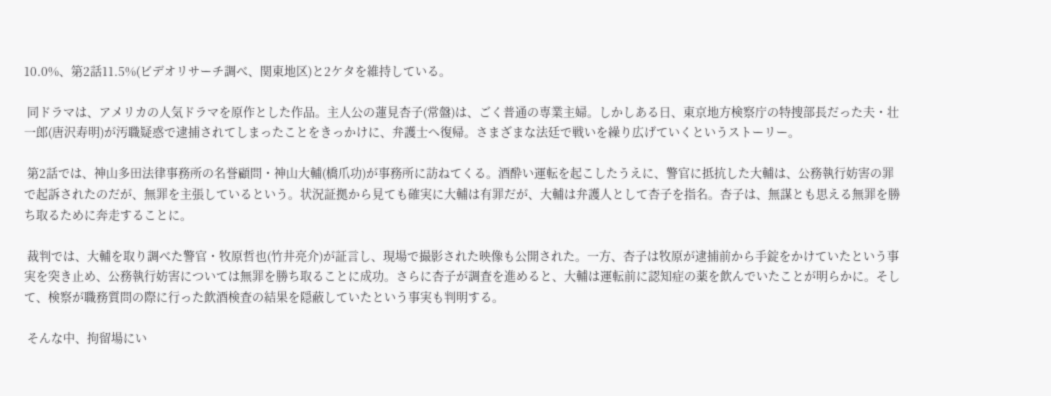10.0%、第2話11.5%(ビデオリサーチ調べ、関東地区)と2ケタを維持している。

 同ドラマは、アメリカの人気ドラマを原作とした作品。主人公の蓮見杏子(常盤)は、ごく普通の専業主婦。しかしある日、東京地方検察庁の特捜部長だった夫・壮一郎(唐沢寿明)が汚職疑惑で逮捕されてしまったことをきっかけに、弁護士へ復帰。さまざまな法廷で戦いを繰り広げていくというストーリー。

 第2話では、神山多田法律事務所の名誉顧問・神山大輔(橋爪功)が事務所に訪ねてくる。酒酔い運転を起こしたうえに、警官に抵抗した大輔は、公務執行妨害の罪で起訴されたのだが、無罪を主張しているという。状況証拠から見ても確実に大輔は有罪だが、大輔は弁護人として杏子を指名。杏子は、無謀とも思える無罪を勝ち取るために奔走することに。

 裁判では、大輔を取り調べた警官・牧原哲也(竹井亮介)が証言し、現場で撮影された映像も公開された。一方、杏子は牧原が逮捕前から手錠をかけていたという事実を突き止め、公務執行妨害については無罪を勝ち取ることに成功。さらに杏子が調査を進めると、大輔は運転前に認知症の薬を飲んでいたことが明らかに。そして、検察が職務質問の際に行った飲酒検査の結果を隠蔽していたという事実も判明する。

 そんな中、拘留場にい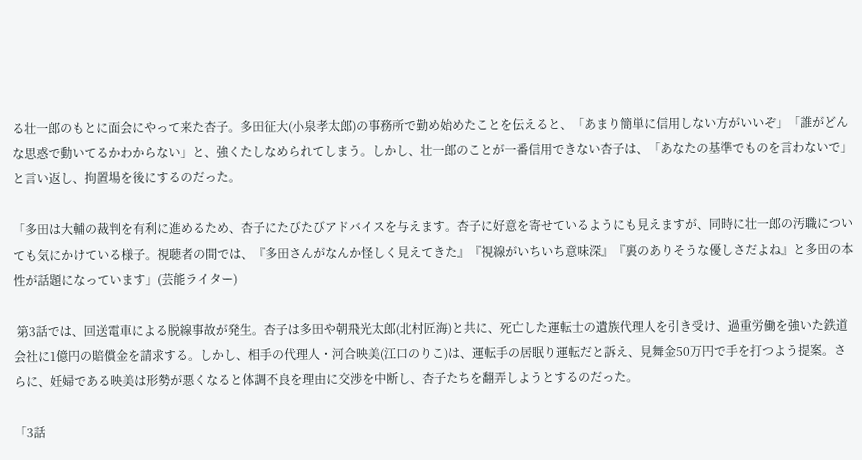る壮一郎のもとに面会にやって来た杏子。多田征大(小泉孝太郎)の事務所で勤め始めたことを伝えると、「あまり簡単に信用しない方がいいぞ」「誰がどんな思惑で動いてるかわからない」と、強くたしなめられてしまう。しかし、壮一郎のことが一番信用できない杏子は、「あなたの基準でものを言わないで」と言い返し、拘置場を後にするのだった。

「多田は大輔の裁判を有利に進めるため、杏子にたびたびアドバイスを与えます。杏子に好意を寄せているようにも見えますが、同時に壮一郎の汚職についても気にかけている様子。視聴者の間では、『多田さんがなんか怪しく見えてきた』『視線がいちいち意味深』『裏のありそうな優しさだよね』と多田の本性が話題になっています」(芸能ライター)

 第3話では、回送電車による脱線事故が発生。杏子は多田や朝飛光太郎(北村匠海)と共に、死亡した運転士の遺族代理人を引き受け、過重労働を強いた鉄道会社に1億円の賠償金を請求する。しかし、相手の代理人・河合映美(江口のりこ)は、運転手の居眠り運転だと訴え、見舞金50万円で手を打つよう提案。さらに、妊婦である映美は形勢が悪くなると体調不良を理由に交渉を中断し、杏子たちを翻弄しようとするのだった。

「3話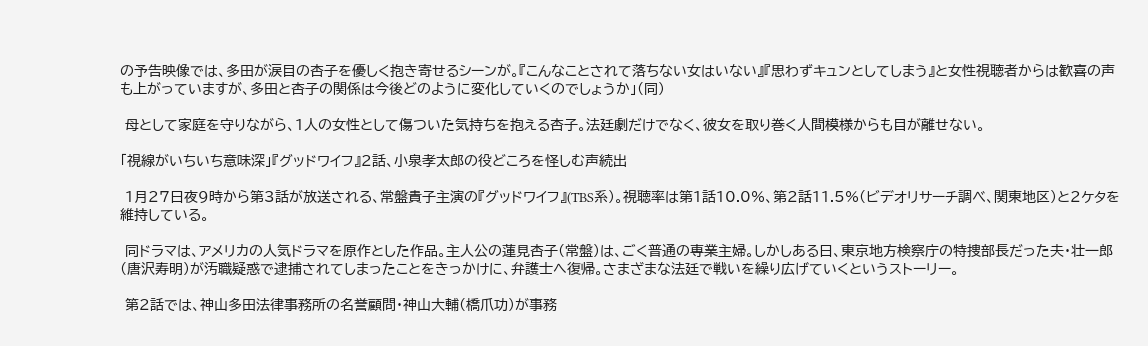の予告映像では、多田が涙目の杏子を優しく抱き寄せるシーンが。『こんなことされて落ちない女はいない』『思わずキュンとしてしまう』と女性視聴者からは歓喜の声も上がっていますが、多田と杏子の関係は今後どのように変化していくのでしょうか」(同)

 母として家庭を守りながら、1人の女性として傷ついた気持ちを抱える杏子。法廷劇だけでなく、彼女を取り巻く人間模様からも目が離せない。

「視線がいちいち意味深」『グッドワイフ』2話、小泉孝太郎の役どころを怪しむ声続出

 1月27日夜9時から第3話が放送される、常盤貴子主演の『グッドワイフ』(TBS系)。視聴率は第1話10.0%、第2話11.5%(ビデオリサーチ調べ、関東地区)と2ケタを維持している。

 同ドラマは、アメリカの人気ドラマを原作とした作品。主人公の蓮見杏子(常盤)は、ごく普通の専業主婦。しかしある日、東京地方検察庁の特捜部長だった夫・壮一郎(唐沢寿明)が汚職疑惑で逮捕されてしまったことをきっかけに、弁護士へ復帰。さまざまな法廷で戦いを繰り広げていくというストーリー。

 第2話では、神山多田法律事務所の名誉顧問・神山大輔(橋爪功)が事務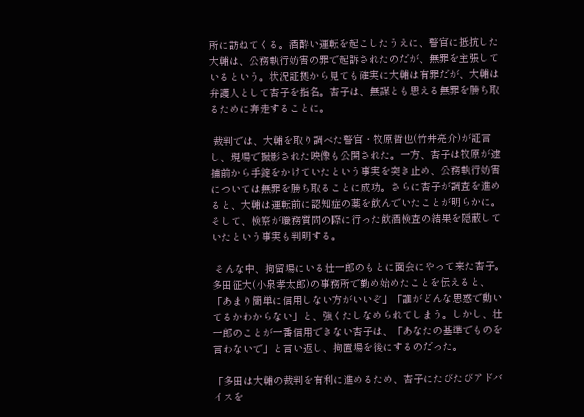所に訪ねてくる。酒酔い運転を起こしたうえに、警官に抵抗した大輔は、公務執行妨害の罪で起訴されたのだが、無罪を主張しているという。状況証拠から見ても確実に大輔は有罪だが、大輔は弁護人として杏子を指名。杏子は、無謀とも思える無罪を勝ち取るために奔走することに。

 裁判では、大輔を取り調べた警官・牧原哲也(竹井亮介)が証言し、現場で撮影された映像も公開された。一方、杏子は牧原が逮捕前から手錠をかけていたという事実を突き止め、公務執行妨害については無罪を勝ち取ることに成功。さらに杏子が調査を進めると、大輔は運転前に認知症の薬を飲んでいたことが明らかに。そして、検察が職務質問の際に行った飲酒検査の結果を隠蔽していたという事実も判明する。

 そんな中、拘留場にいる壮一郎のもとに面会にやって来た杏子。多田征大(小泉孝太郎)の事務所で勤め始めたことを伝えると、「あまり簡単に信用しない方がいいぞ」「誰がどんな思惑で動いてるかわからない」と、強くたしなめられてしまう。しかし、壮一郎のことが一番信用できない杏子は、「あなたの基準でものを言わないで」と言い返し、拘置場を後にするのだった。

「多田は大輔の裁判を有利に進めるため、杏子にたびたびアドバイスを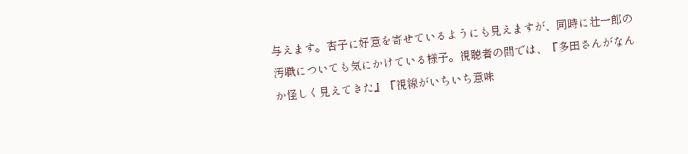与えます。杏子に好意を寄せているようにも見えますが、同時に壮一郎の汚職についても気にかけている様子。視聴者の間では、『多田さんがなんか怪しく見えてきた』『視線がいちいち意味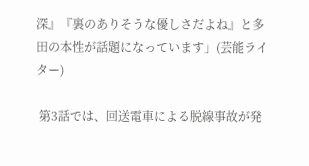深』『裏のありそうな優しさだよね』と多田の本性が話題になっています」(芸能ライター)

 第3話では、回送電車による脱線事故が発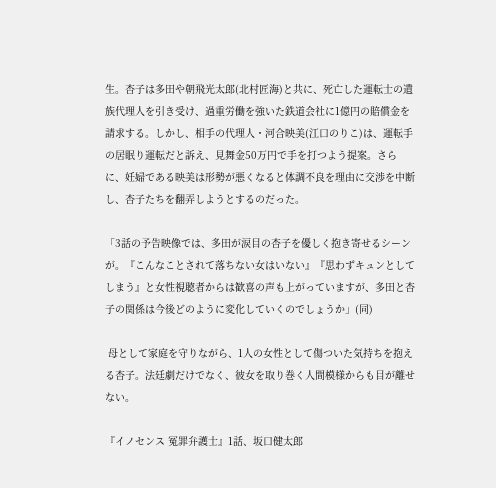生。杏子は多田や朝飛光太郎(北村匠海)と共に、死亡した運転士の遺族代理人を引き受け、過重労働を強いた鉄道会社に1億円の賠償金を請求する。しかし、相手の代理人・河合映美(江口のりこ)は、運転手の居眠り運転だと訴え、見舞金50万円で手を打つよう提案。さらに、妊婦である映美は形勢が悪くなると体調不良を理由に交渉を中断し、杏子たちを翻弄しようとするのだった。

「3話の予告映像では、多田が涙目の杏子を優しく抱き寄せるシーンが。『こんなことされて落ちない女はいない』『思わずキュンとしてしまう』と女性視聴者からは歓喜の声も上がっていますが、多田と杏子の関係は今後どのように変化していくのでしょうか」(同)

 母として家庭を守りながら、1人の女性として傷ついた気持ちを抱える杏子。法廷劇だけでなく、彼女を取り巻く人間模様からも目が離せない。

『イノセンス 冤罪弁護士』1話、坂口健太郎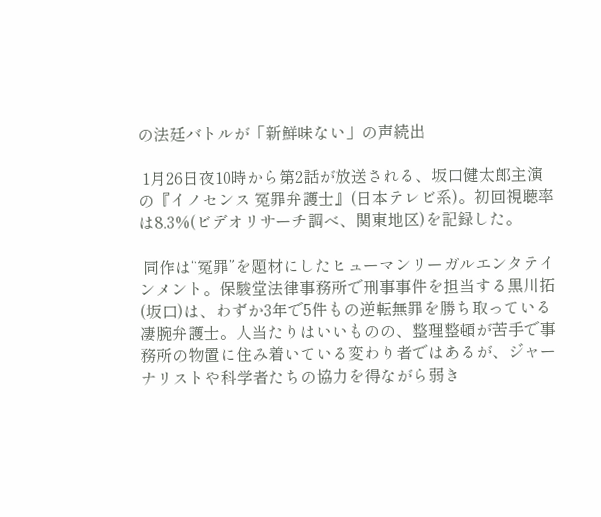の法廷バトルが「新鮮味ない」の声続出

 1月26日夜10時から第2話が放送される、坂口健太郎主演の『イノセンス 冤罪弁護士』(日本テレビ系)。初回視聴率は8.3%(ビデオリサーチ調べ、関東地区)を記録した。

 同作は“冤罪”を題材にしたヒューマンリーガルエンタテインメント。保駿堂法律事務所で刑事事件を担当する黒川拓(坂口)は、わずか3年で5件もの逆転無罪を勝ち取っている凄腕弁護士。人当たりはいいものの、整理整頓が苦手で事務所の物置に住み着いている変わり者ではあるが、ジャーナリストや科学者たちの協力を得ながら弱き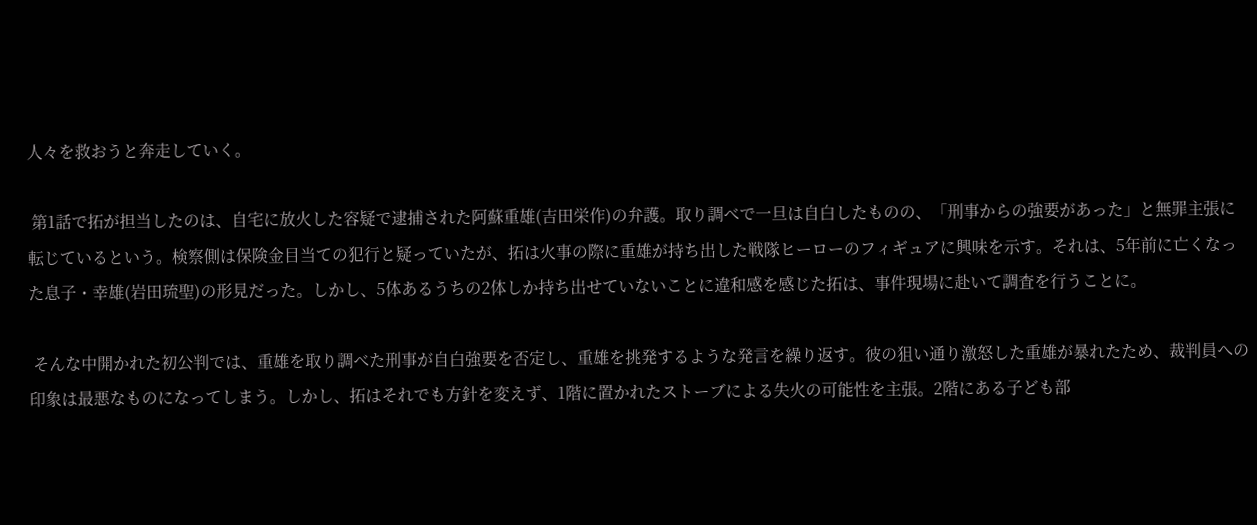人々を救おうと奔走していく。

 第1話で拓が担当したのは、自宅に放火した容疑で逮捕された阿蘇重雄(吉田栄作)の弁護。取り調べで一旦は自白したものの、「刑事からの強要があった」と無罪主張に転じているという。検察側は保険金目当ての犯行と疑っていたが、拓は火事の際に重雄が持ち出した戦隊ヒーローのフィギュアに興味を示す。それは、5年前に亡くなった息子・幸雄(岩田琉聖)の形見だった。しかし、5体あるうちの2体しか持ち出せていないことに違和感を感じた拓は、事件現場に赴いて調査を行うことに。

 そんな中開かれた初公判では、重雄を取り調べた刑事が自白強要を否定し、重雄を挑発するような発言を繰り返す。彼の狙い通り激怒した重雄が暴れたため、裁判員への印象は最悪なものになってしまう。しかし、拓はそれでも方針を変えず、1階に置かれたストーブによる失火の可能性を主張。2階にある子ども部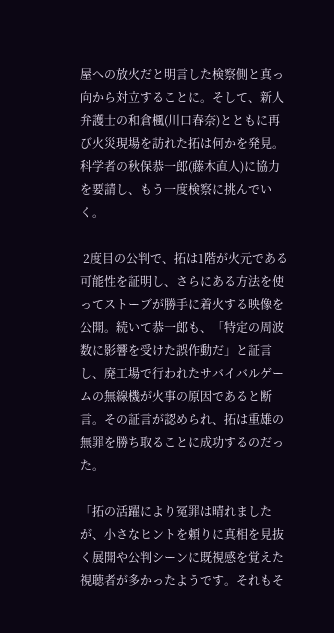屋への放火だと明言した検察側と真っ向から対立することに。そして、新人弁護士の和倉楓(川口春奈)とともに再び火災現場を訪れた拓は何かを発見。科学者の秋保恭一郎(藤木直人)に協力を要請し、もう一度検察に挑んでいく。

 2度目の公判で、拓は1階が火元である可能性を証明し、さらにある方法を使ってストーブが勝手に着火する映像を公開。続いて恭一郎も、「特定の周波数に影響を受けた誤作動だ」と証言し、廃工場で行われたサバイバルゲームの無線機が火事の原因であると断言。その証言が認められ、拓は重雄の無罪を勝ち取ることに成功するのだった。

「拓の活躍により冤罪は晴れましたが、小さなヒントを頼りに真相を見抜く展開や公判シーンに既視感を覚えた視聴者が多かったようです。それもそ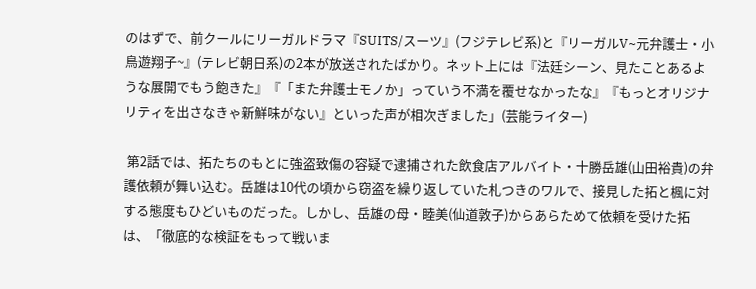のはずで、前クールにリーガルドラマ『SUITS/スーツ』(フジテレビ系)と『リーガルV~元弁護士・小鳥遊翔子~』(テレビ朝日系)の2本が放送されたばかり。ネット上には『法廷シーン、見たことあるような展開でもう飽きた』『「また弁護士モノか」っていう不満を覆せなかったな』『もっとオリジナリティを出さなきゃ新鮮味がない』といった声が相次ぎました」(芸能ライター)

 第2話では、拓たちのもとに強盗致傷の容疑で逮捕された飲食店アルバイト・十勝岳雄(山田裕貴)の弁護依頼が舞い込む。岳雄は10代の頃から窃盗を繰り返していた札つきのワルで、接見した拓と楓に対する態度もひどいものだった。しかし、岳雄の母・睦美(仙道敦子)からあらためて依頼を受けた拓は、「徹底的な検証をもって戦いま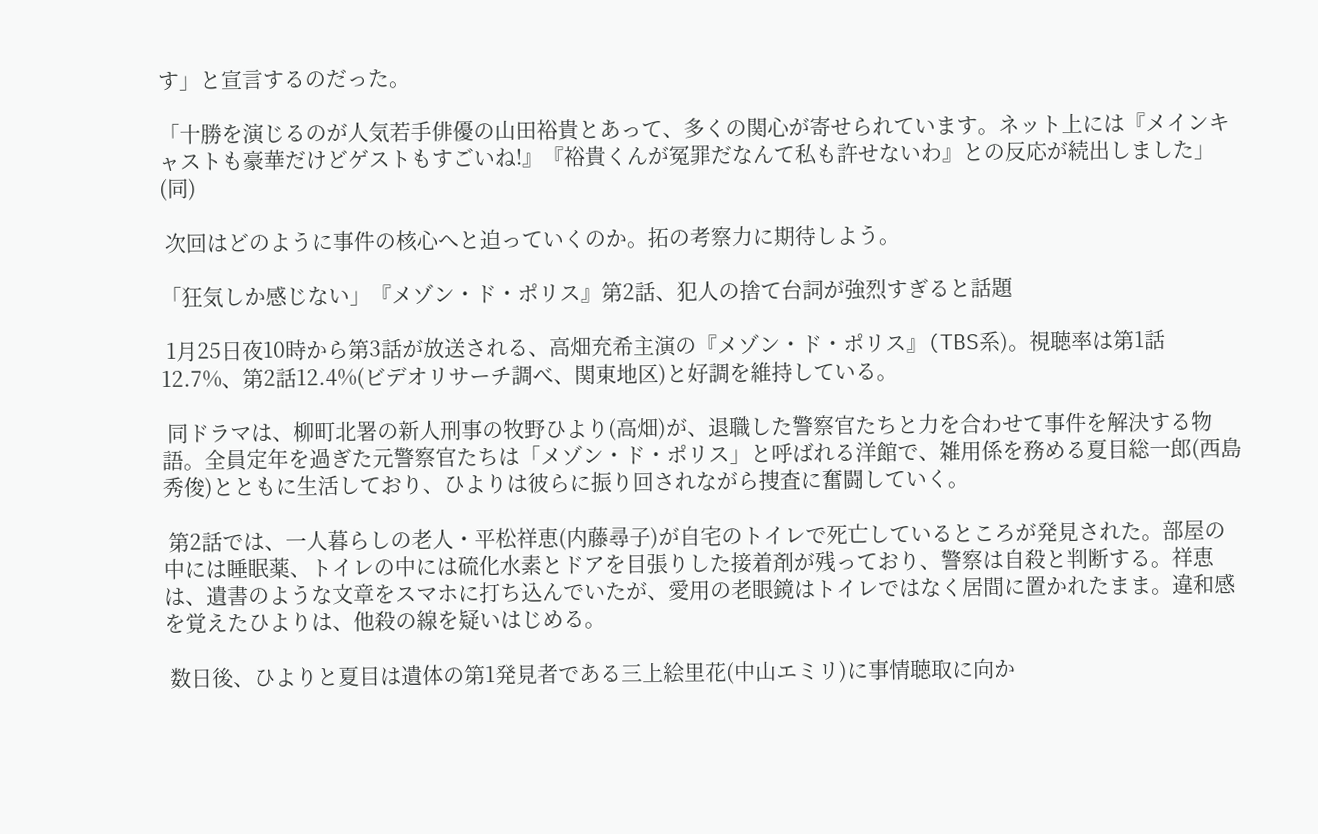す」と宣言するのだった。

「十勝を演じるのが人気若手俳優の山田裕貴とあって、多くの関心が寄せられています。ネット上には『メインキャストも豪華だけどゲストもすごいね!』『裕貴くんが冤罪だなんて私も許せないわ』との反応が続出しました」(同)

 次回はどのように事件の核心へと迫っていくのか。拓の考察力に期待しよう。

「狂気しか感じない」『メゾン・ド・ポリス』第2話、犯人の捨て台詞が強烈すぎると話題

 1月25日夜10時から第3話が放送される、高畑充希主演の『メゾン・ド・ポリス』(TBS系)。視聴率は第1話12.7%、第2話12.4%(ビデオリサーチ調べ、関東地区)と好調を維持している。

 同ドラマは、柳町北署の新人刑事の牧野ひより(高畑)が、退職した警察官たちと力を合わせて事件を解決する物語。全員定年を過ぎた元警察官たちは「メゾン・ド・ポリス」と呼ばれる洋館で、雑用係を務める夏目総一郎(西島秀俊)とともに生活しており、ひよりは彼らに振り回されながら捜査に奮闘していく。

 第2話では、一人暮らしの老人・平松祥恵(内藤尋子)が自宅のトイレで死亡しているところが発見された。部屋の中には睡眠薬、トイレの中には硫化水素とドアを目張りした接着剤が残っており、警察は自殺と判断する。祥恵は、遺書のような文章をスマホに打ち込んでいたが、愛用の老眼鏡はトイレではなく居間に置かれたまま。違和感を覚えたひよりは、他殺の線を疑いはじめる。

 数日後、ひよりと夏目は遺体の第1発見者である三上絵里花(中山エミリ)に事情聴取に向か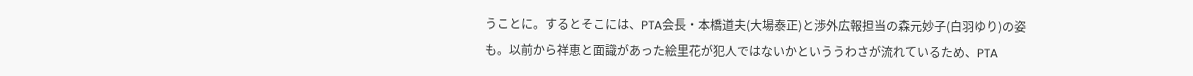うことに。するとそこには、PTA会長・本橋道夫(大場泰正)と渉外広報担当の森元妙子(白羽ゆり)の姿も。以前から祥恵と面識があった絵里花が犯人ではないかといううわさが流れているため、PTA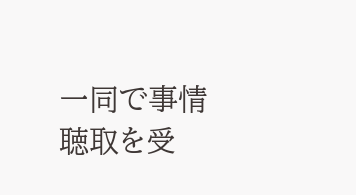一同で事情聴取を受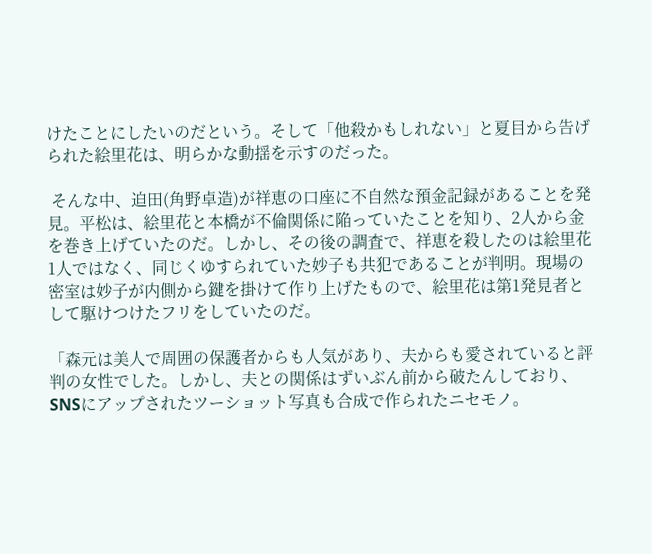けたことにしたいのだという。そして「他殺かもしれない」と夏目から告げられた絵里花は、明らかな動揺を示すのだった。

 そんな中、迫田(角野卓造)が祥恵の口座に不自然な預金記録があることを発見。平松は、絵里花と本橋が不倫関係に陥っていたことを知り、2人から金を巻き上げていたのだ。しかし、その後の調査で、祥恵を殺したのは絵里花1人ではなく、同じくゆすられていた妙子も共犯であることが判明。現場の密室は妙子が内側から鍵を掛けて作り上げたもので、絵里花は第1発見者として駆けつけたフリをしていたのだ。

「森元は美人で周囲の保護者からも人気があり、夫からも愛されていると評判の女性でした。しかし、夫との関係はずいぶん前から破たんしており、SNSにアップされたツーショット写真も合成で作られたニセモノ。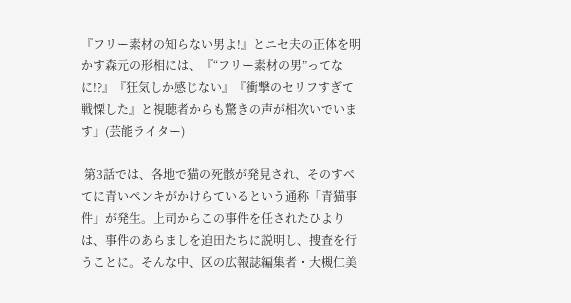『フリー素材の知らない男よ!』とニセ夫の正体を明かす森元の形相には、『“フリー素材の男”ってなに!?』『狂気しか感じない』『衝撃のセリフすぎて戦慄した』と視聴者からも驚きの声が相次いでいます」(芸能ライター)

 第3話では、各地で猫の死骸が発見され、そのすべてに青いペンキがかけらているという通称「青猫事件」が発生。上司からこの事件を任されたひよりは、事件のあらましを迫田たちに説明し、捜査を行うことに。そんな中、区の広報誌編集者・大槻仁美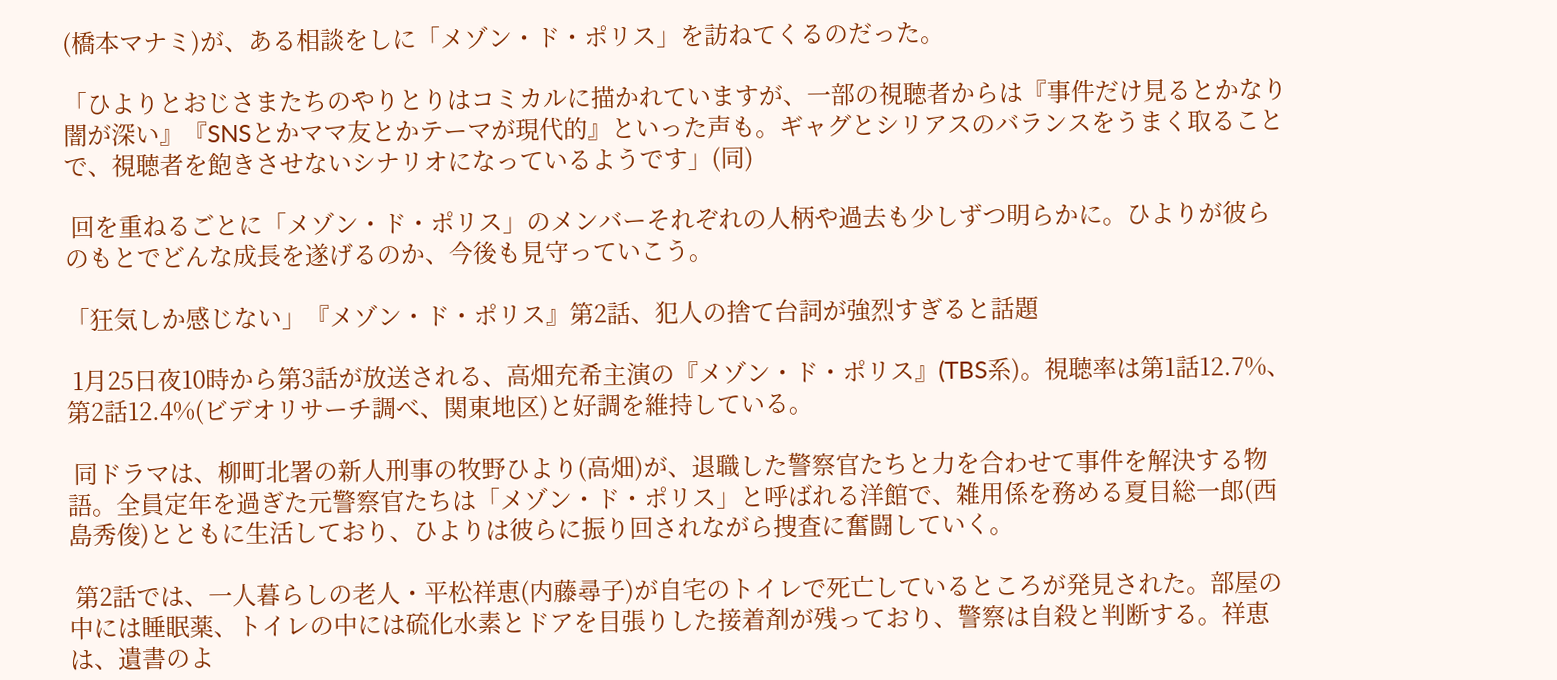(橋本マナミ)が、ある相談をしに「メゾン・ド・ポリス」を訪ねてくるのだった。

「ひよりとおじさまたちのやりとりはコミカルに描かれていますが、一部の視聴者からは『事件だけ見るとかなり闇が深い』『SNSとかママ友とかテーマが現代的』といった声も。ギャグとシリアスのバランスをうまく取ることで、視聴者を飽きさせないシナリオになっているようです」(同)

 回を重ねるごとに「メゾン・ド・ポリス」のメンバーそれぞれの人柄や過去も少しずつ明らかに。ひよりが彼らのもとでどんな成長を遂げるのか、今後も見守っていこう。

「狂気しか感じない」『メゾン・ド・ポリス』第2話、犯人の捨て台詞が強烈すぎると話題

 1月25日夜10時から第3話が放送される、高畑充希主演の『メゾン・ド・ポリス』(TBS系)。視聴率は第1話12.7%、第2話12.4%(ビデオリサーチ調べ、関東地区)と好調を維持している。

 同ドラマは、柳町北署の新人刑事の牧野ひより(高畑)が、退職した警察官たちと力を合わせて事件を解決する物語。全員定年を過ぎた元警察官たちは「メゾン・ド・ポリス」と呼ばれる洋館で、雑用係を務める夏目総一郎(西島秀俊)とともに生活しており、ひよりは彼らに振り回されながら捜査に奮闘していく。

 第2話では、一人暮らしの老人・平松祥恵(内藤尋子)が自宅のトイレで死亡しているところが発見された。部屋の中には睡眠薬、トイレの中には硫化水素とドアを目張りした接着剤が残っており、警察は自殺と判断する。祥恵は、遺書のよ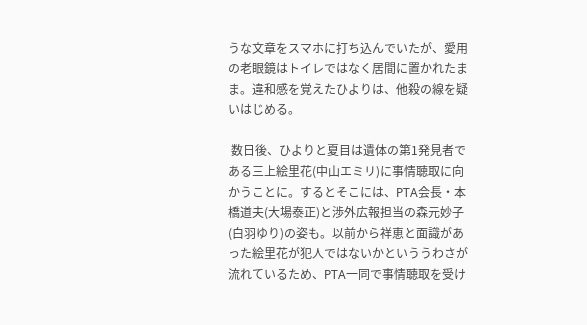うな文章をスマホに打ち込んでいたが、愛用の老眼鏡はトイレではなく居間に置かれたまま。違和感を覚えたひよりは、他殺の線を疑いはじめる。

 数日後、ひよりと夏目は遺体の第1発見者である三上絵里花(中山エミリ)に事情聴取に向かうことに。するとそこには、PTA会長・本橋道夫(大場泰正)と渉外広報担当の森元妙子(白羽ゆり)の姿も。以前から祥恵と面識があった絵里花が犯人ではないかといううわさが流れているため、PTA一同で事情聴取を受け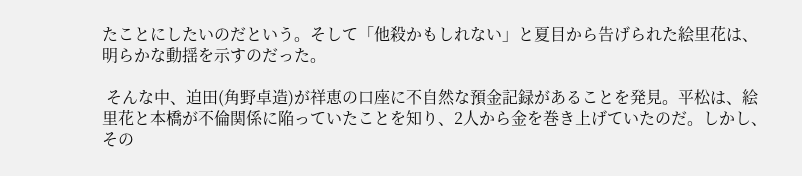たことにしたいのだという。そして「他殺かもしれない」と夏目から告げられた絵里花は、明らかな動揺を示すのだった。

 そんな中、迫田(角野卓造)が祥恵の口座に不自然な預金記録があることを発見。平松は、絵里花と本橋が不倫関係に陥っていたことを知り、2人から金を巻き上げていたのだ。しかし、その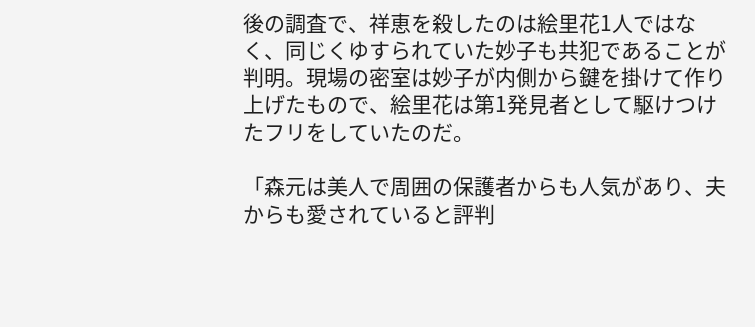後の調査で、祥恵を殺したのは絵里花1人ではなく、同じくゆすられていた妙子も共犯であることが判明。現場の密室は妙子が内側から鍵を掛けて作り上げたもので、絵里花は第1発見者として駆けつけたフリをしていたのだ。

「森元は美人で周囲の保護者からも人気があり、夫からも愛されていると評判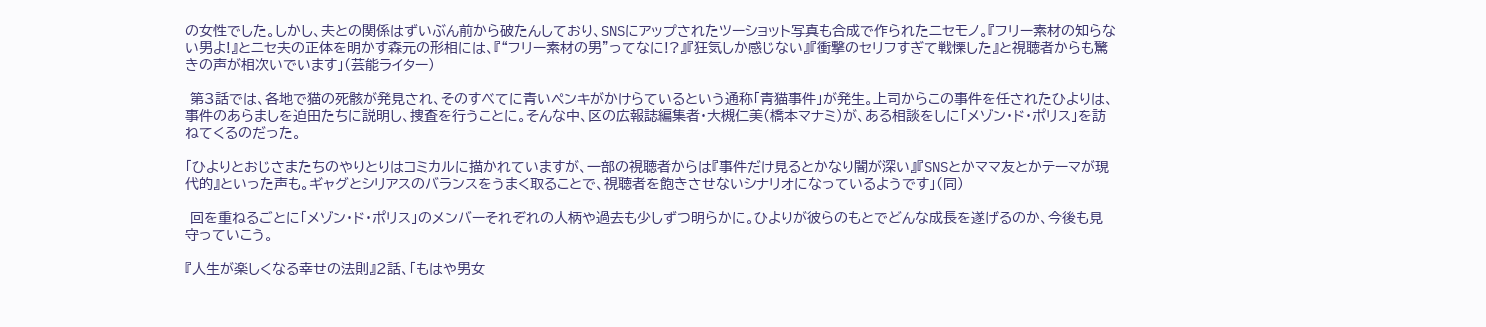の女性でした。しかし、夫との関係はずいぶん前から破たんしており、SNSにアップされたツーショット写真も合成で作られたニセモノ。『フリー素材の知らない男よ!』とニセ夫の正体を明かす森元の形相には、『“フリー素材の男”ってなに!?』『狂気しか感じない』『衝撃のセリフすぎて戦慄した』と視聴者からも驚きの声が相次いでいます」(芸能ライター)

 第3話では、各地で猫の死骸が発見され、そのすべてに青いペンキがかけらているという通称「青猫事件」が発生。上司からこの事件を任されたひよりは、事件のあらましを迫田たちに説明し、捜査を行うことに。そんな中、区の広報誌編集者・大槻仁美(橋本マナミ)が、ある相談をしに「メゾン・ド・ポリス」を訪ねてくるのだった。

「ひよりとおじさまたちのやりとりはコミカルに描かれていますが、一部の視聴者からは『事件だけ見るとかなり闇が深い』『SNSとかママ友とかテーマが現代的』といった声も。ギャグとシリアスのバランスをうまく取ることで、視聴者を飽きさせないシナリオになっているようです」(同)

 回を重ねるごとに「メゾン・ド・ポリス」のメンバーそれぞれの人柄や過去も少しずつ明らかに。ひよりが彼らのもとでどんな成長を遂げるのか、今後も見守っていこう。

『人生が楽しくなる幸せの法則』2話、「もはや男女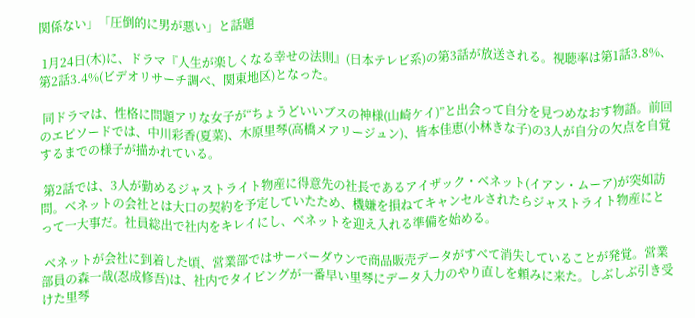関係ない」「圧倒的に男が悪い」と話題

 1月24日(木)に、ドラマ『人生が楽しくなる幸せの法則』(日本テレビ系)の第3話が放送される。視聴率は第1話3.8%、第2話3.4%(ビデオリサーチ調べ、関東地区)となった。

 同ドラマは、性格に問題アリな女子が“ちょうどいいブスの神様(山崎ケイ)”と出会って自分を見つめなおす物語。前回のエピソードでは、中川彩香(夏菜)、木原里琴(高橋メアリージュン)、皆本佳恵(小林きな子)の3人が自分の欠点を自覚するまでの様子が描かれている。

 第2話では、3人が勤めるジャストライト物産に得意先の社長であるアイザック・ベネット(イアン・ムーア)が突如訪問。ベネットの会社とは大口の契約を予定していたため、機嫌を損ねてキャンセルされたらジャストライト物産にとって一大事だ。社員総出で社内をキレイにし、ベネットを迎え入れる準備を始める。

 ベネットが会社に到着した頃、営業部ではサーバーダウンで商品販売データがすべて消失していることが発覚。営業部員の森一哉(忍成修吾)は、社内でタイピングが一番早い里琴にデータ入力のやり直しを頼みに来た。しぶしぶ引き受けた里琴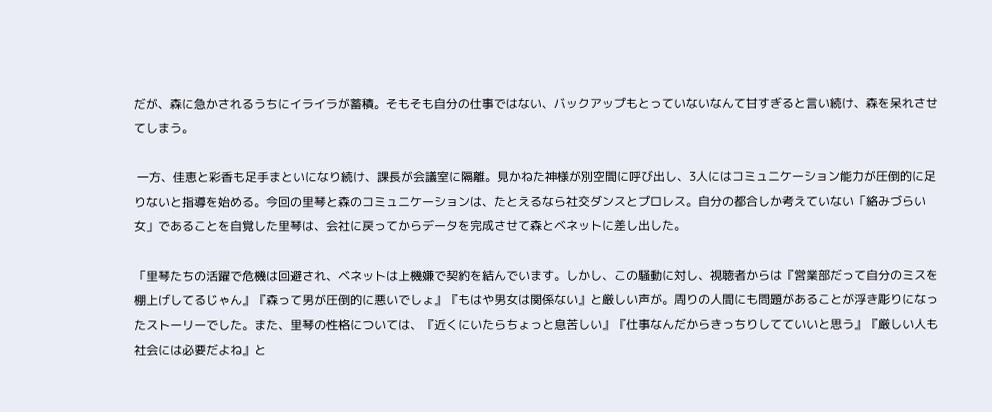だが、森に急かされるうちにイライラが蓄積。そもそも自分の仕事ではない、バックアップもとっていないなんて甘すぎると言い続け、森を呆れさせてしまう。

 一方、佳恵と彩香も足手まといになり続け、課長が会議室に隔離。見かねた神様が別空間に呼び出し、3人にはコミュニケーション能力が圧倒的に足りないと指導を始める。今回の里琴と森のコミュニケーションは、たとえるなら社交ダンスとプロレス。自分の都合しか考えていない「絡みづらい女」であることを自覚した里琴は、会社に戻ってからデータを完成させて森とベネットに差し出した。

「里琴たちの活躍で危機は回避され、ベネットは上機嫌で契約を結んでいます。しかし、この騒動に対し、視聴者からは『営業部だって自分のミスを棚上げしてるじゃん』『森って男が圧倒的に悪いでしょ』『もはや男女は関係ない』と厳しい声が。周りの人間にも問題があることが浮き彫りになったストーリーでした。また、里琴の性格については、『近くにいたらちょっと息苦しい』『仕事なんだからきっちりしてていいと思う』『厳しい人も社会には必要だよね』と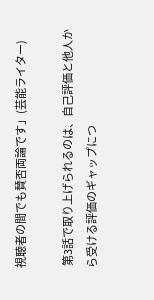視聴者の間でも賛否両論です」(芸能ライター)

 第3話で取り上げられるのは、自己評価と他人から受ける評価のギャップにつ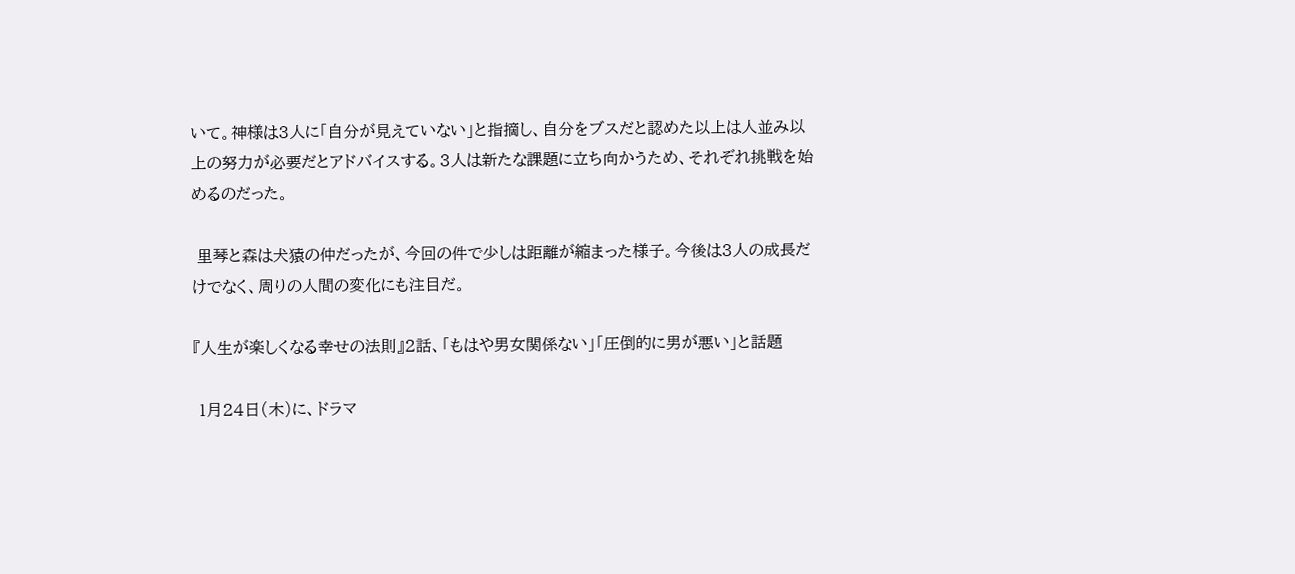いて。神様は3人に「自分が見えていない」と指摘し、自分をブスだと認めた以上は人並み以上の努力が必要だとアドバイスする。3人は新たな課題に立ち向かうため、それぞれ挑戦を始めるのだった。

 里琴と森は犬猿の仲だったが、今回の件で少しは距離が縮まった様子。今後は3人の成長だけでなく、周りの人間の変化にも注目だ。

『人生が楽しくなる幸せの法則』2話、「もはや男女関係ない」「圧倒的に男が悪い」と話題

 1月24日(木)に、ドラマ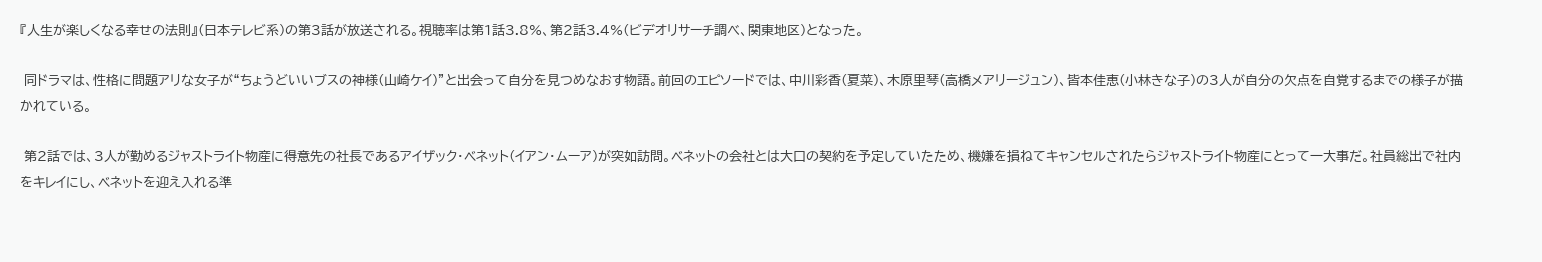『人生が楽しくなる幸せの法則』(日本テレビ系)の第3話が放送される。視聴率は第1話3.8%、第2話3.4%(ビデオリサーチ調べ、関東地区)となった。

 同ドラマは、性格に問題アリな女子が“ちょうどいいブスの神様(山崎ケイ)”と出会って自分を見つめなおす物語。前回のエピソードでは、中川彩香(夏菜)、木原里琴(高橋メアリージュン)、皆本佳恵(小林きな子)の3人が自分の欠点を自覚するまでの様子が描かれている。

 第2話では、3人が勤めるジャストライト物産に得意先の社長であるアイザック・ベネット(イアン・ムーア)が突如訪問。ベネットの会社とは大口の契約を予定していたため、機嫌を損ねてキャンセルされたらジャストライト物産にとって一大事だ。社員総出で社内をキレイにし、ベネットを迎え入れる準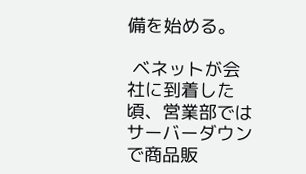備を始める。

 ベネットが会社に到着した頃、営業部ではサーバーダウンで商品販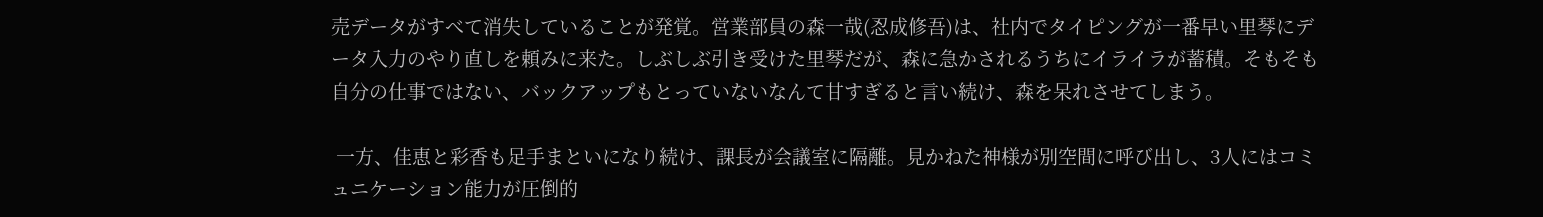売データがすべて消失していることが発覚。営業部員の森一哉(忍成修吾)は、社内でタイピングが一番早い里琴にデータ入力のやり直しを頼みに来た。しぶしぶ引き受けた里琴だが、森に急かされるうちにイライラが蓄積。そもそも自分の仕事ではない、バックアップもとっていないなんて甘すぎると言い続け、森を呆れさせてしまう。

 一方、佳恵と彩香も足手まといになり続け、課長が会議室に隔離。見かねた神様が別空間に呼び出し、3人にはコミュニケーション能力が圧倒的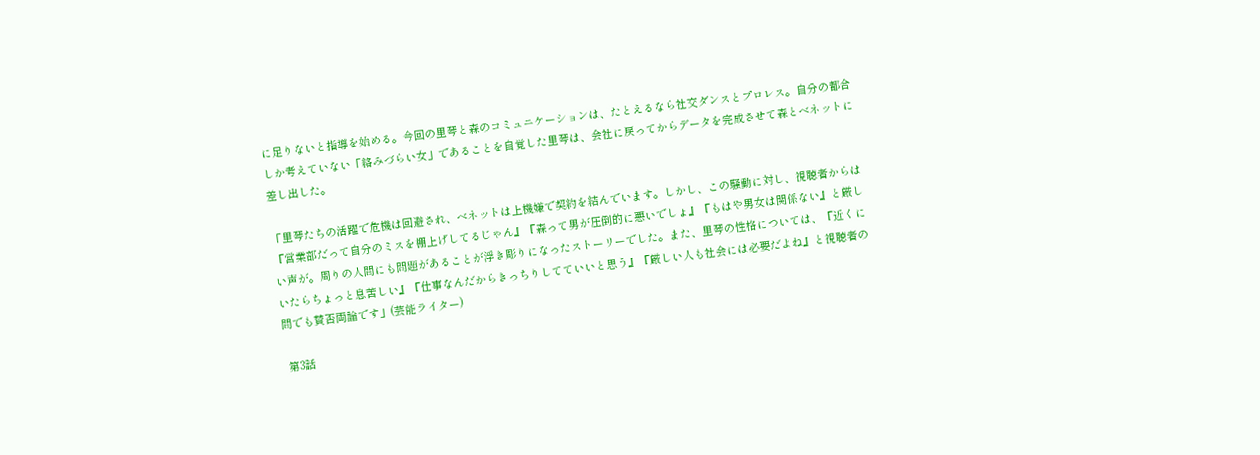に足りないと指導を始める。今回の里琴と森のコミュニケーションは、たとえるなら社交ダンスとプロレス。自分の都合しか考えていない「絡みづらい女」であることを自覚した里琴は、会社に戻ってからデータを完成させて森とベネットに差し出した。

「里琴たちの活躍で危機は回避され、ベネットは上機嫌で契約を結んでいます。しかし、この騒動に対し、視聴者からは『営業部だって自分のミスを棚上げしてるじゃん』『森って男が圧倒的に悪いでしょ』『もはや男女は関係ない』と厳しい声が。周りの人間にも問題があることが浮き彫りになったストーリーでした。また、里琴の性格については、『近くにいたらちょっと息苦しい』『仕事なんだからきっちりしてていいと思う』『厳しい人も社会には必要だよね』と視聴者の間でも賛否両論です」(芸能ライター)

 第3話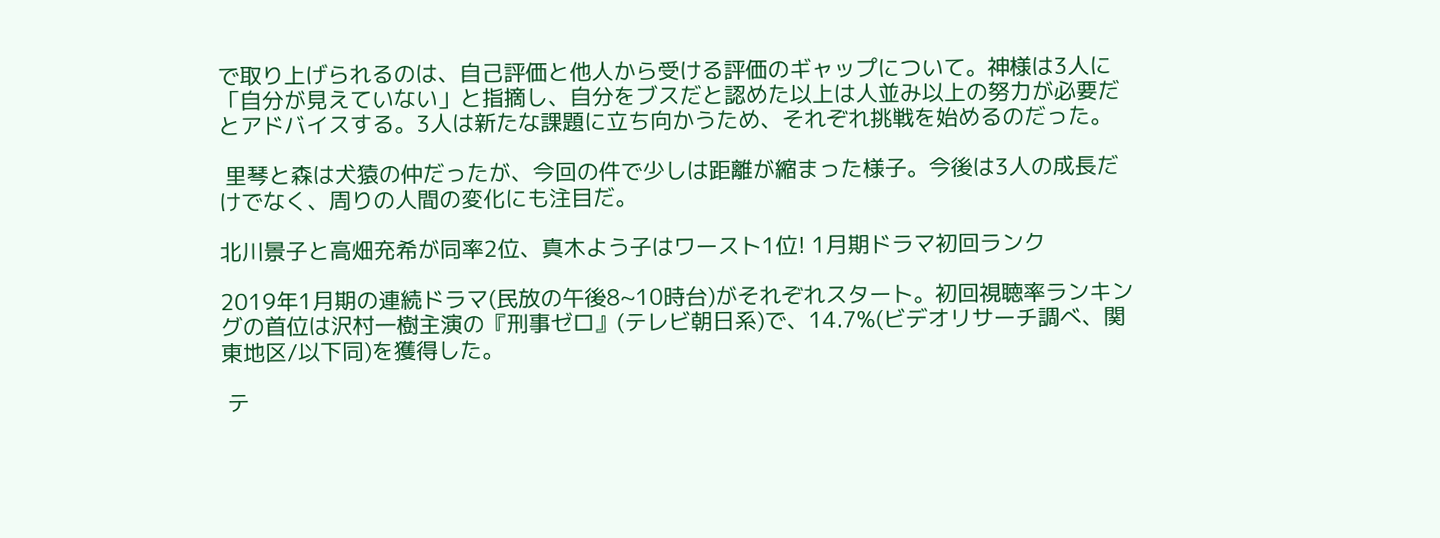で取り上げられるのは、自己評価と他人から受ける評価のギャップについて。神様は3人に「自分が見えていない」と指摘し、自分をブスだと認めた以上は人並み以上の努力が必要だとアドバイスする。3人は新たな課題に立ち向かうため、それぞれ挑戦を始めるのだった。

 里琴と森は犬猿の仲だったが、今回の件で少しは距離が縮まった様子。今後は3人の成長だけでなく、周りの人間の変化にも注目だ。

北川景子と高畑充希が同率2位、真木よう子はワースト1位! 1月期ドラマ初回ランク

2019年1月期の連続ドラマ(民放の午後8~10時台)がそれぞれスタート。初回視聴率ランキングの首位は沢村一樹主演の『刑事ゼロ』(テレビ朝日系)で、14.7%(ビデオリサーチ調べ、関東地区/以下同)を獲得した。

 テ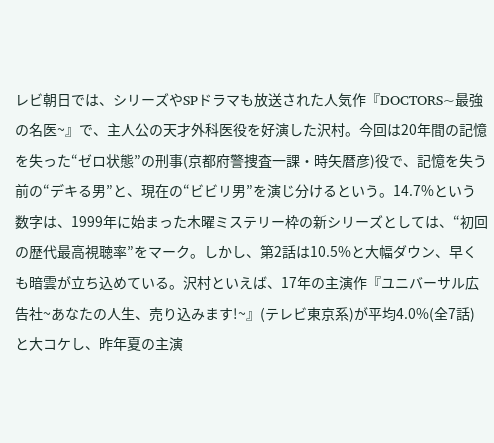レビ朝日では、シリーズやSPドラマも放送された人気作『DOCTORS~最強の名医~』で、主人公の天才外科医役を好演した沢村。今回は20年間の記憶を失った“ゼロ状態”の刑事(京都府警捜査一課・時矢暦彦)役で、記憶を失う前の“デキる男”と、現在の“ビビリ男”を演じ分けるという。14.7%という数字は、1999年に始まった木曜ミステリー枠の新シリーズとしては、“初回の歴代最高視聴率”をマーク。しかし、第2話は10.5%と大幅ダウン、早くも暗雲が立ち込めている。沢村といえば、17年の主演作『ユニバーサル広告社~あなたの人生、売り込みます!~』(テレビ東京系)が平均4.0%(全7話)と大コケし、昨年夏の主演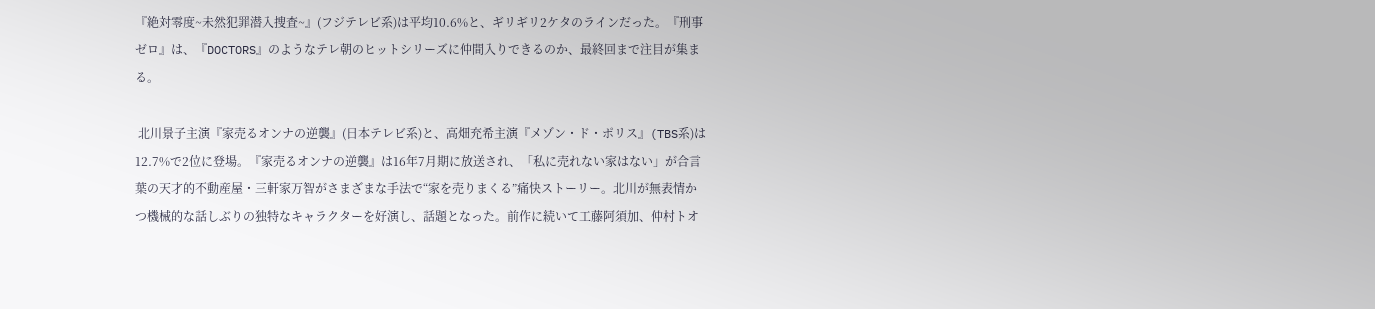『絶対零度~未然犯罪潜入捜査~』(フジテレビ系)は平均10.6%と、ギリギリ2ケタのラインだった。『刑事ゼロ』は、『DOCTORS』のようなテレ朝のヒットシリーズに仲間入りできるのか、最終回まで注目が集まる。

 北川景子主演『家売るオンナの逆襲』(日本テレビ系)と、高畑充希主演『メゾン・ド・ポリス』(TBS系)は12.7%で2位に登場。『家売るオンナの逆襲』は16年7月期に放送され、「私に売れない家はない」が合言葉の天才的不動産屋・三軒家万智がさまざまな手法で“家を売りまくる”痛快ストーリー。北川が無表情かつ機械的な話しぶりの独特なキャラクターを好演し、話題となった。前作に続いて工藤阿須加、仲村トオ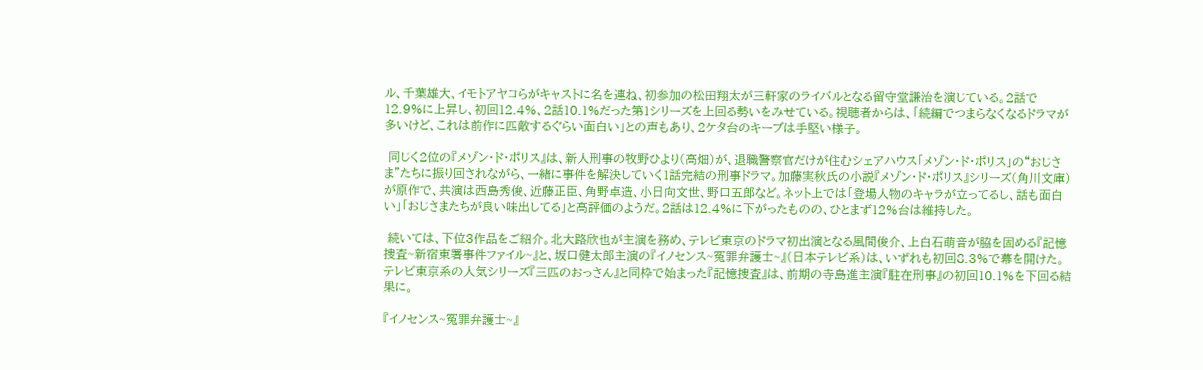ル、千葉雄大、イモトアヤコらがキャストに名を連ね、初参加の松田翔太が三軒家のライバルとなる留守堂謙治を演じている。2話で12.9%に上昇し、初回12.4%、2話10.1%だった第1シリーズを上回る勢いをみせている。視聴者からは、「続編でつまらなくなるドラマが多いけど、これは前作に匹敵するぐらい面白い」との声もあり、2ケタ台のキープは手堅い様子。

 同じく2位の『メゾン・ド・ポリス』は、新人刑事の牧野ひより(高畑)が、退職警察官だけが住むシェアハウス「メゾン・ド・ポリス」の“おじさま”たちに振り回されながら、一緒に事件を解決していく1話完結の刑事ドラマ。加藤実秋氏の小説『メゾン・ド・ポリス』シリーズ(角川文庫)が原作で、共演は西島秀俊、近藤正臣、角野卓造、小日向文世、野口五郎など。ネット上では「登場人物のキャラが立ってるし、話も面白い」「おじさまたちが良い味出してる」と高評価のようだ。2話は12.4%に下がったものの、ひとまず12%台は維持した。

 続いては、下位3作品をご紹介。北大路欣也が主演を務め、テレビ東京のドラマ初出演となる風間俊介、上白石萌音が脇を固める『記憶捜査~新宿東署事件ファイル~』と、坂口健太郎主演の『イノセンス~冤罪弁護士~』(日本テレビ系)は、いずれも初回8.3%で幕を開けた。テレビ東京系の人気シリーズ『三匹のおっさん』と同枠で始まった『記憶捜査』は、前期の寺島進主演『駐在刑事』の初回10.1%を下回る結果に。

『イノセンス~冤罪弁護士~』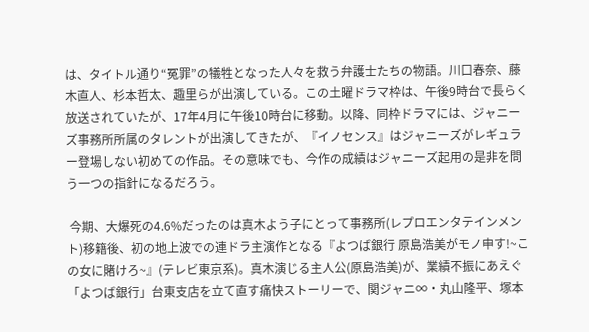は、タイトル通り“冤罪”の犠牲となった人々を救う弁護士たちの物語。川口春奈、藤木直人、杉本哲太、趣里らが出演している。この土曜ドラマ枠は、午後9時台で長らく放送されていたが、17年4月に午後10時台に移動。以降、同枠ドラマには、ジャニーズ事務所所属のタレントが出演してきたが、『イノセンス』はジャニーズがレギュラー登場しない初めての作品。その意味でも、今作の成績はジャニーズ起用の是非を問う一つの指針になるだろう。

 今期、大爆死の4.6%だったのは真木よう子にとって事務所(レプロエンタテインメント)移籍後、初の地上波での連ドラ主演作となる『よつば銀行 原島浩美がモノ申す!~この女に賭けろ~』(テレビ東京系)。真木演じる主人公(原島浩美)が、業績不振にあえぐ「よつば銀行」台東支店を立て直す痛快ストーリーで、関ジャニ∞・丸山隆平、塚本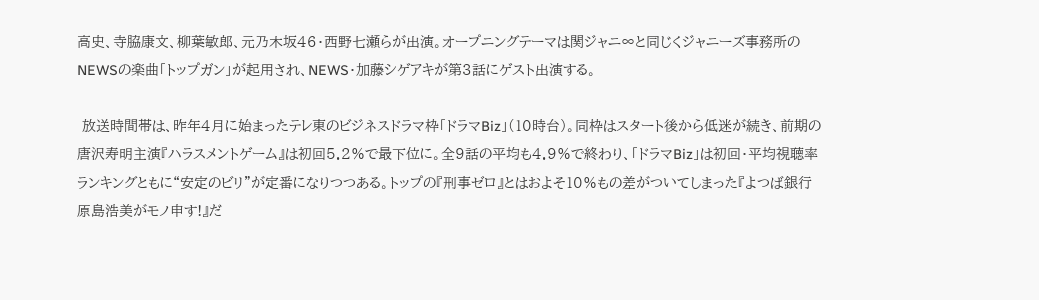高史、寺脇康文、柳葉敏郎、元乃木坂46・西野七瀬らが出演。オープニングテーマは関ジャニ∞と同じくジャニーズ事務所のNEWSの楽曲「トップガン」が起用され、NEWS・加藤シゲアキが第3話にゲスト出演する。

 放送時間帯は、昨年4月に始まったテレ東のビジネスドラマ枠「ドラマBiz」(10時台)。同枠はスタート後から低迷が続き、前期の唐沢寿明主演『ハラスメントゲーム』は初回5.2%で最下位に。全9話の平均も4.9%で終わり、「ドラマBiz」は初回・平均視聴率ランキングともに“安定のビリ”が定番になりつつある。トップの『刑事ゼロ』とはおよそ10%もの差がついてしまった『よつば銀行 原島浩美がモノ申す!』だ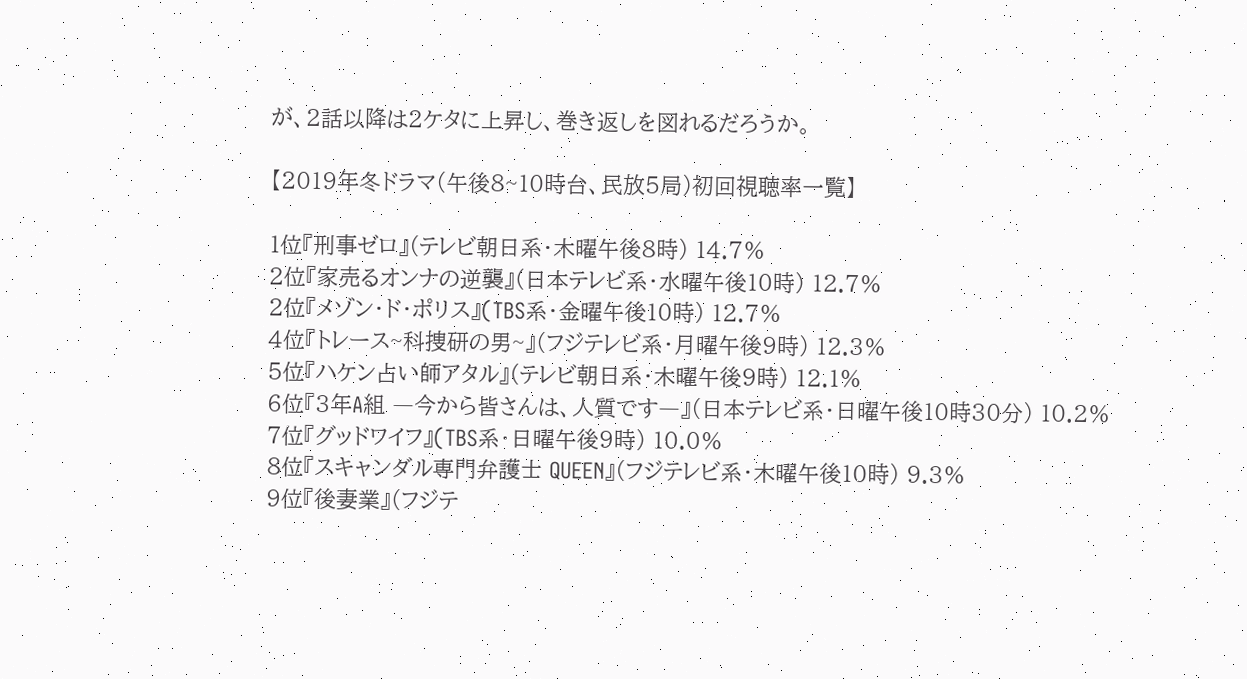が、2話以降は2ケタに上昇し、巻き返しを図れるだろうか。

【2019年冬ドラマ(午後8~10時台、民放5局)初回視聴率一覧】

1位『刑事ゼロ』(テレビ朝日系・木曜午後8時) 14.7%
2位『家売るオンナの逆襲』(日本テレビ系・水曜午後10時) 12.7%
2位『メゾン・ド・ポリス』(TBS系・金曜午後10時) 12.7%
4位『トレース~科捜研の男~』(フジテレビ系・月曜午後9時) 12.3%
5位『ハケン占い師アタル』(テレビ朝日系・木曜午後9時) 12.1%
6位『3年A組 ―今から皆さんは、人質です―』(日本テレビ系・日曜午後10時30分) 10.2%
7位『グッドワイフ』(TBS系・日曜午後9時) 10.0%
8位『スキャンダル専門弁護士 QUEEN』(フジテレビ系・木曜午後10時) 9.3%
9位『後妻業』(フジテ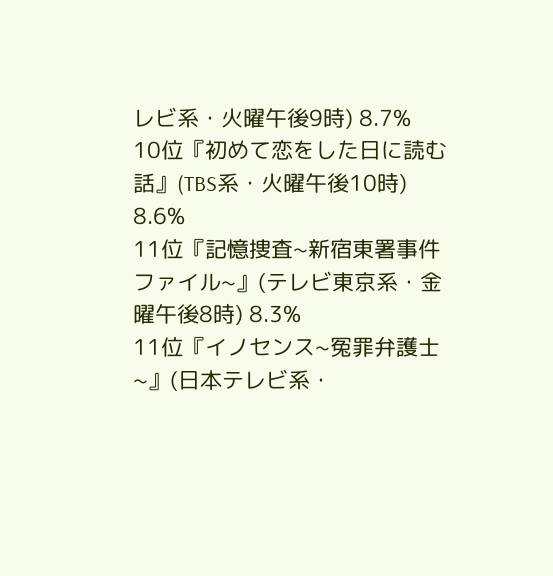レビ系・火曜午後9時) 8.7%
10位『初めて恋をした日に読む話』(TBS系・火曜午後10時) 8.6%
11位『記憶捜査~新宿東署事件ファイル~』(テレビ東京系・金曜午後8時) 8.3%
11位『イノセンス~冤罪弁護士~』(日本テレビ系・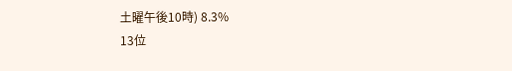土曜午後10時) 8.3%
13位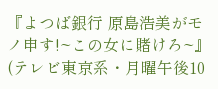『よつば銀行 原島浩美がモノ申す!~この女に賭けろ~』(テレビ東京系・月曜午後10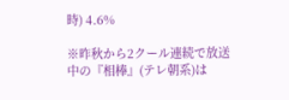時) 4.6%

※昨秋から2クール連続で放送中の『相棒』(テレ朝系)は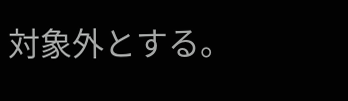対象外とする。